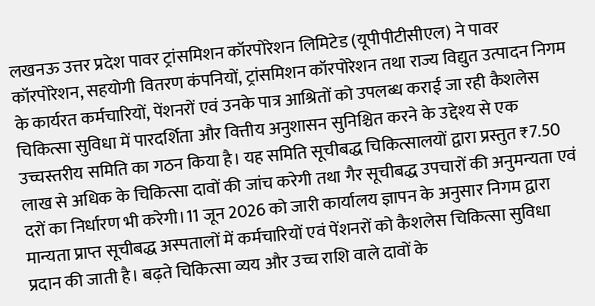लखनऊ उत्तर प्रदेश पावर ट्रांसमिशन कॉरपोरेशन लिमिटेड (यूपीपीटीसीएल) ने पावर कॉरपोरेशन, सहयोगी वितरण कंपनियों, ट्रांसमिशन कॉरपोरेशन तथा राज्य विद्युत उत्पादन निगम के कार्यरत कर्मचारियों, पेंशनरों एवं उनके पात्र आश्रितों को उपलब्ध कराई जा रही कैशलेस चिकित्सा सुविधा में पारदर्शिता और वित्तीय अनुशासन सुनिश्चित करने के उद्देश्य से एक उच्चस्तरीय समिति का गठन किया है। यह समिति सूचीबद्ध चिकित्सालयों द्वारा प्रस्तुत ₹7.50 लाख से अधिक के चिकित्सा दावों की जांच करेगी तथा गैर सूचीबद्ध उपचारों की अनुमन्यता एवं दरों का निर्धारण भी करेगी।11 जून 2026 को जारी कार्यालय ज्ञापन के अनुसार निगम द्वारा मान्यता प्राप्त सूचीबद्ध अस्पतालों में कर्मचारियों एवं पेंशनरों को कैशलेस चिकित्सा सुविधा प्रदान की जाती है। बढ़ते चिकित्सा व्यय और उच्च राशि वाले दावों के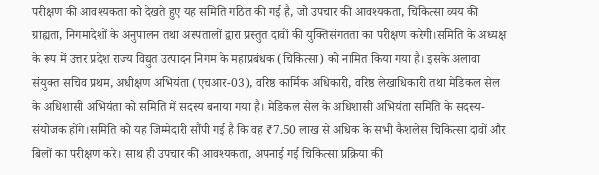परीक्षण की आवश्यकता को देखते हुए यह समिति गठित की गई है, जो उपचार की आवश्यकता, चिकित्सा व्यय की ग्राह्यता, निगमादेशों के अनुपालन तथा अस्पतालों द्वारा प्रस्तुत दावों की युक्तिसंगतता का परीक्षण करेगी।समिति के अध्यक्ष के रूप में उत्तर प्रदेश राज्य विद्युत उत्पादन निगम के महाप्रबंधक (चिकित्सा) को नामित किया गया है। इसके अलावा संयुक्त सचिव प्रथम, अधीक्षण अभियंता (एचआर-03), वरिष्ठ कार्मिक अधिकारी, वरिष्ठ लेखाधिकारी तथा मेडिकल सेल के अधिशासी अभियंता को समिति में सदस्य बनाया गया है। मेडिकल सेल के अधिशासी अभियंता समिति के सदस्य-संयोजक होंगे।समिति को यह जिम्मेदारी सौंपी गई है कि वह ₹7.50 लाख से अधिक के सभी कैशलेस चिकित्सा दावों और बिलों का परीक्षण करे। साथ ही उपचार की आवश्यकता, अपनाई गई चिकित्सा प्रक्रिया की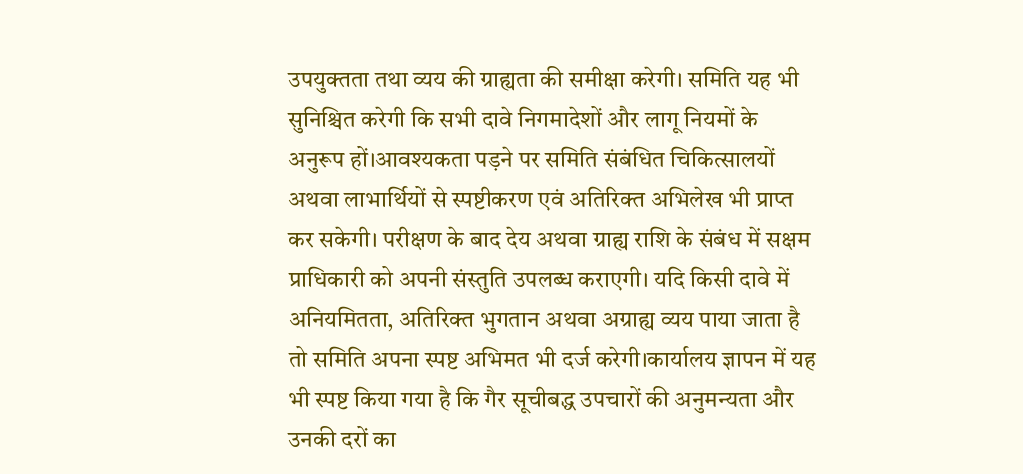उपयुक्तता तथा व्यय की ग्राह्यता की समीक्षा करेगी। समिति यह भी सुनिश्चित करेगी कि सभी दावे निगमादेशों और लागू नियमों के अनुरूप हों।आवश्यकता पड़ने पर समिति संबंधित चिकित्सालयों अथवा लाभार्थियों से स्पष्टीकरण एवं अतिरिक्त अभिलेख भी प्राप्त कर सकेगी। परीक्षण के बाद देय अथवा ग्राह्य राशि के संबंध में सक्षम प्राधिकारी को अपनी संस्तुति उपलब्ध कराएगी। यदि किसी दावे में अनियमितता, अतिरिक्त भुगतान अथवा अग्राह्य व्यय पाया जाता है तो समिति अपना स्पष्ट अभिमत भी दर्ज करेगी।कार्यालय ज्ञापन में यह भी स्पष्ट किया गया है कि गैर सूचीबद्ध उपचारों की अनुमन्यता और उनकी दरों का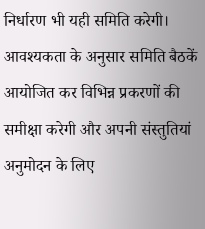निर्धारण भी यही समिति करेगी। आवश्यकता के अनुसार समिति बैठकें आयोजित कर विभिन्न प्रकरणों की समीक्षा करेगी और अपनी संस्तुतियां अनुमोदन के लिए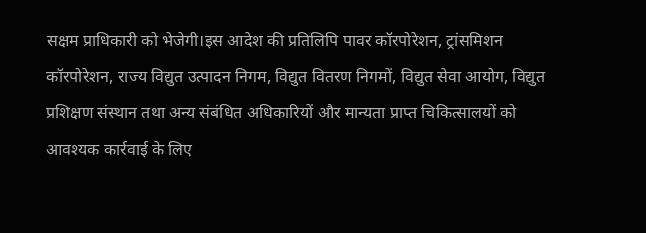सक्षम प्राधिकारी को भेजेगी।इस आदेश की प्रतिलिपि पावर कॉरपोरेशन, ट्रांसमिशन कॉरपोरेशन, राज्य विद्युत उत्पादन निगम, विद्युत वितरण निगमों, विद्युत सेवा आयोग, विद्युत प्रशिक्षण संस्थान तथा अन्य संबंधित अधिकारियों और मान्यता प्राप्त चिकित्सालयों को आवश्यक कार्रवाई के लिए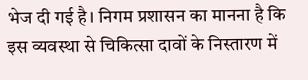भेज दी गई है। निगम प्रशासन का मानना है कि इस व्यवस्था से चिकित्सा दावों के निस्तारण में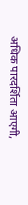अधिक पारदर्शिता आएगी,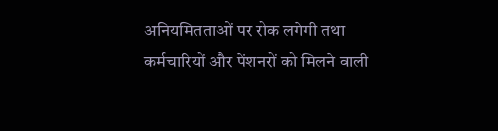अनियमितताओं पर रोक लगेगी तथा कर्मचारियों और पेंशनरों को मिलने वाली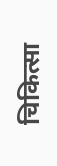चिकित्सा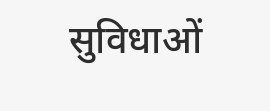सुविधाओं